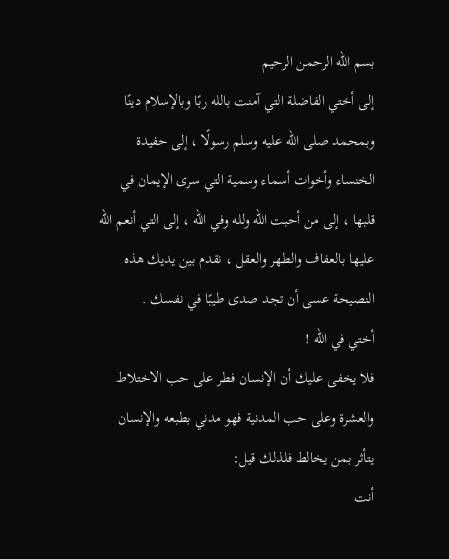بسم الله الرحمن الرحيم
إلى أختي الفاضلة التي آمنت بالله ربًا وبالإسلام دينًا وبمحمد صلى الله عليه وسلم رسولًا ، إلى حفيدة الخنساء وأخوات أسماء وسمية التي سرى الإيمان في قلبها ، إلى من أحبت الله ولله وفي الله ، إلى التي أنعم الله عليها بالعفاف والطهر والعقل ، نقدم بين يديك هذه النصيحة عسى أن تجد صدى طيبًا في نفسك .
أختي في الله !
فلا يخفى عليك أن الإنسان فطر على حب الاختلاط والعشرة وعلى حب المدنية فهو مدني بطبعه والإنسان يتأثر بمن يخالط فلذلك قيل:
أنت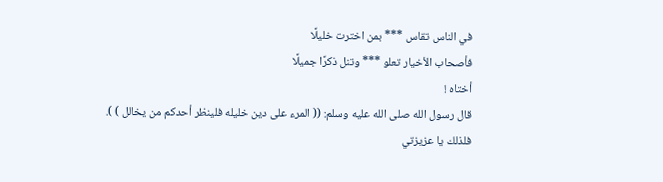في الناس تقاس *** بمن اخترت خليلًا
فأصحاب الأخيار تعلو *** وتنل ذكرًا جميلًا
أختاه !
قال رسول الله صلى الله عليه وسلم: (( المرء على دين خليله فلينظر أحدكم من يخالل ) ).
فلذلك يا عزيزتي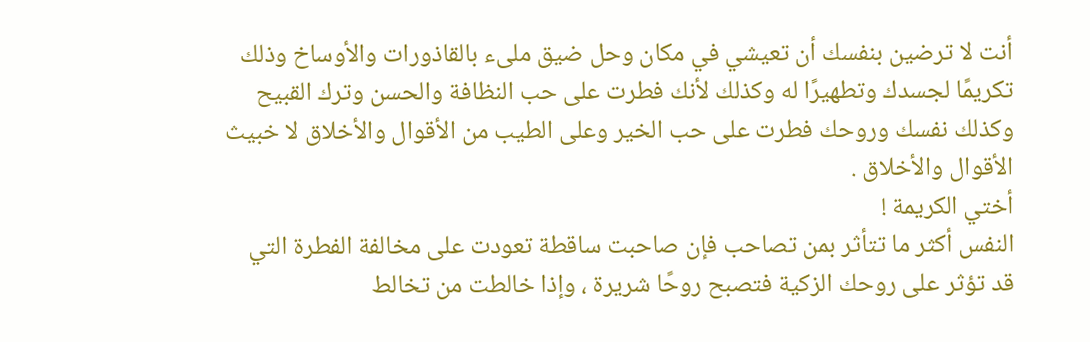أنت لا ترضين بنفسك أن تعيشي في مكان وحل ضيق ملىء بالقاذورات والأوساخ وذلك تكريمًا لجسدك وتطهيرًا له وكذلك لأنك فطرت على حب النظافة والحسن وترك القبيح وكذلك نفسك وروحك فطرت على حب الخير وعلى الطيب من الأقوال والأخلاق لا خبيث الأقوال والأخلاق .
أختي الكريمة !
النفس أكثر ما تتأثر بمن تصاحب فإن صاحبت ساقطة تعودت على مخالفة الفطرة التي قد تؤثر على روحك الزكية فتصبح روحًا شريرة ، وإذا خالطت من تخالط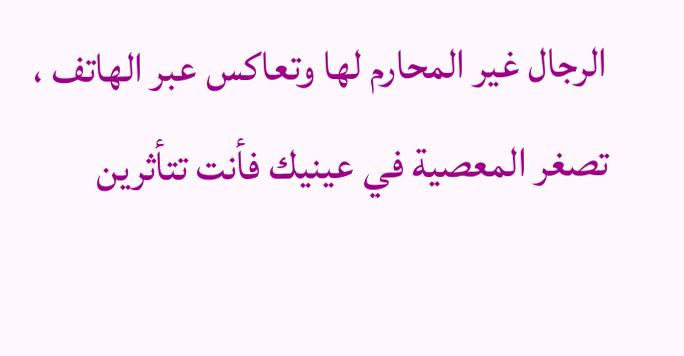الرجال غير المحارم لها وتعاكس عبر الهاتف ، تصغر المعصية في عينيك فأنت تتأثرين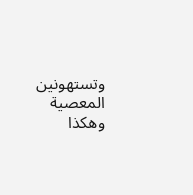وتستهونين المعصية وهكذا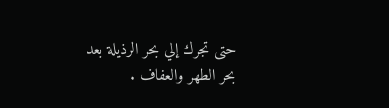حتى تجرك إلي بحر الرذيلة بعد بحر الطهر والعفاف .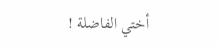أختي الفاضلة !